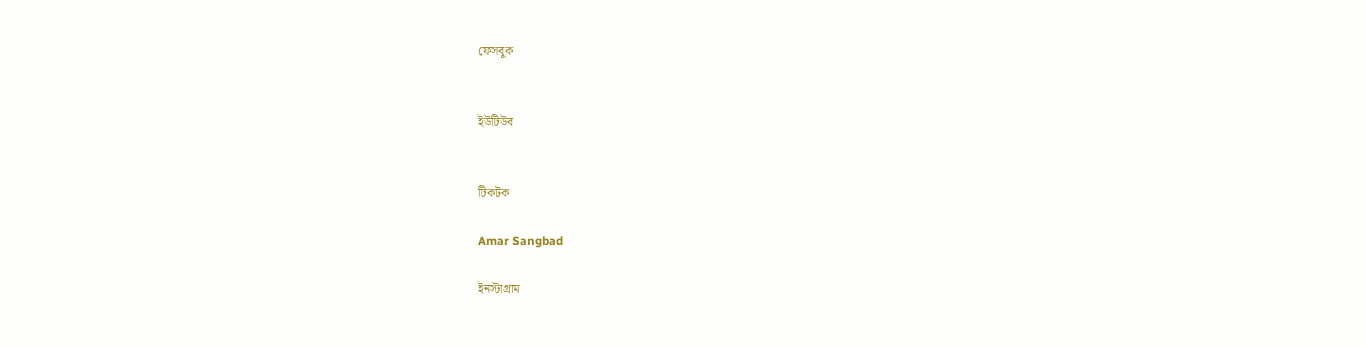ফেসবুক


ইউটিউব


টিকটক

Amar Sangbad

ইনস্টাগ্রাম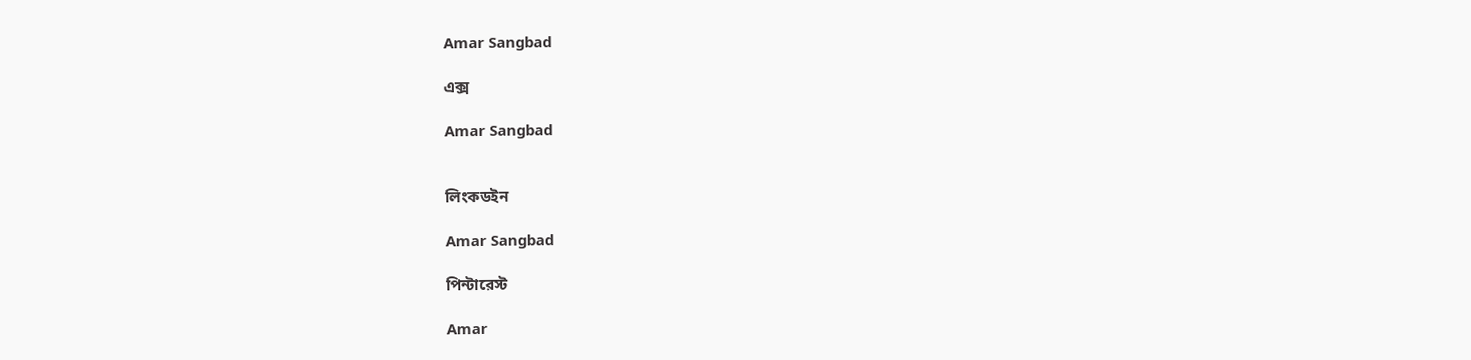Amar Sangbad

এক্স

Amar Sangbad


লিংকডইন

Amar Sangbad

পিন্টারেস্ট

Amar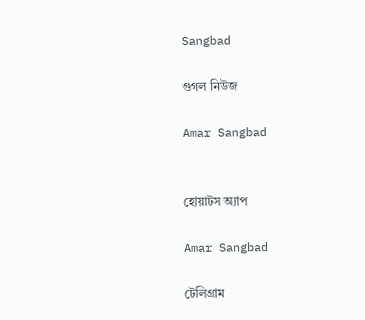Sangbad

গুগল নিউজ

Amar Sangbad


হোয়াটস অ্যাপ

Amar Sangbad

টেলিগ্রাম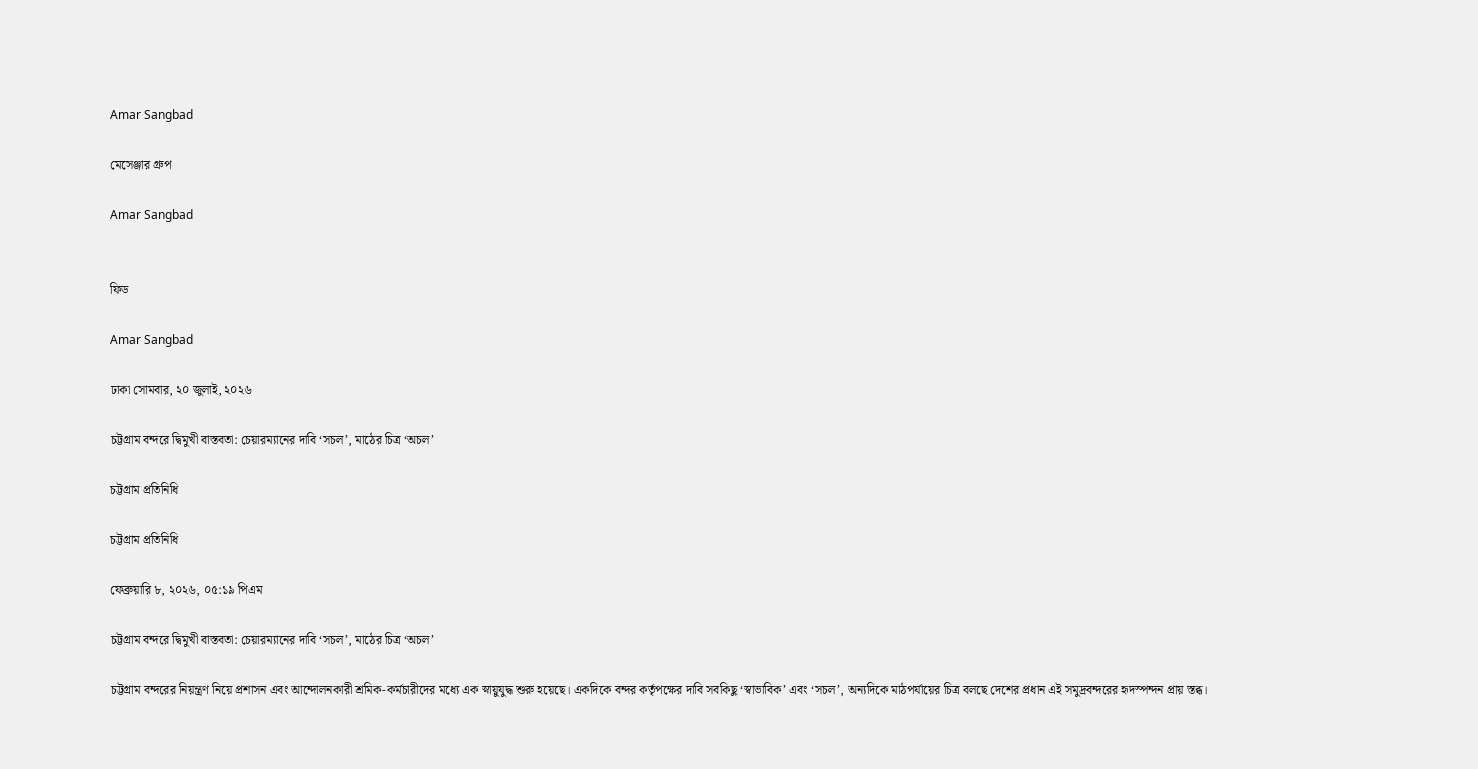Amar Sangbad

মেসেঞ্জার গ্রুপ

Amar Sangbad


ফিড

Amar Sangbad

ঢাকা সোমবার, ২০ জুলাই, ২০২৬

চট্টগ্রাম বন্দরে দ্বিমুখী বাস্তবতা: চেয়ারম্যানের দাবি ‘সচল’, মাঠের চিত্র ‘অচল’

চট্টগ্রাম প্রতিনিধি

চট্টগ্রাম প্রতিনিধি

ফেব্রুয়ারি ৮, ২০২৬, ০৫:১৯ পিএম

চট্টগ্রাম বন্দরে দ্বিমুখী বাস্তবতা: চেয়ারম্যানের দাবি ‘সচল’, মাঠের চিত্র ‘অচল’

চট্টগ্রাম বন্দরের নিয়ন্ত্রণ নিয়ে প্রশাসন এবং আন্দোলনকারী শ্রমিক-কর্মচারীদের মধ্যে এক স্নায়ুযুদ্ধ শুরু হয়েছে। একদিকে বন্দর কর্তৃপক্ষের দাবি সবকিছু ‘স্বাভাবিক’ এবং ‘সচল’, অন্যদিকে মাঠপর্যায়ের চিত্র বলছে দেশের প্রধান এই সমুদ্রবন্দরের হৃদস্পন্দন প্রায় স্তব্ধ।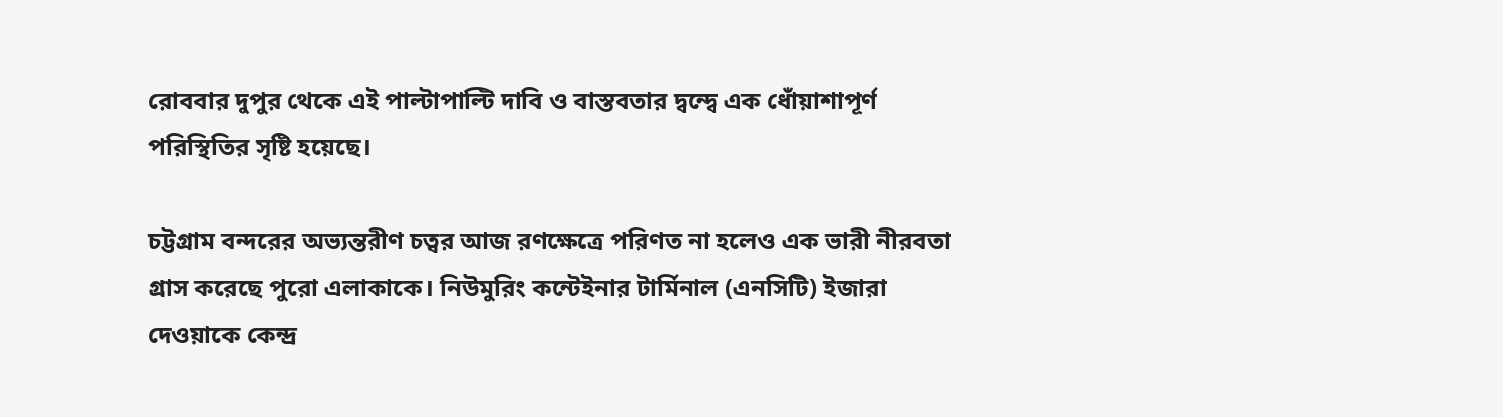রোববার দুপুর থেকে এই পাল্টাপাল্টি দাবি ও বাস্তবতার দ্বন্দ্বে এক ধোঁয়াশাপূর্ণ পরিস্থিতির সৃষ্টি হয়েছে।

চট্টগ্রাম বন্দরের অভ্যন্তরীণ চত্বর আজ রণক্ষেত্রে পরিণত না হলেও এক ভারী নীরবতা গ্রাস করেছে পুরো এলাকাকে। নিউমুরিং কন্টেইনার টার্মিনাল (এনসিটি) ইজারা দেওয়াকে কেন্দ্র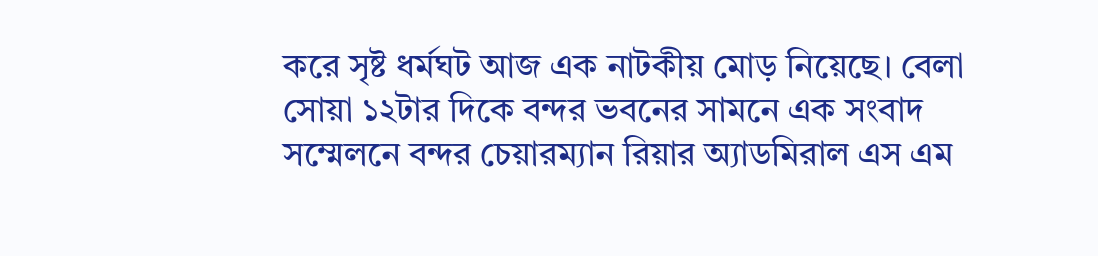করে সৃষ্ট ধর্মঘট আজ এক নাটকীয় মোড় নিয়েছে। বেলা সোয়া ১২টার দিকে বন্দর ভবনের সামনে এক সংবাদ সম্মেলনে বন্দর চেয়ারম্যান রিয়ার অ্যাডমিরাল এস এম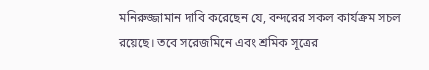মনিরুজ্জামান দাবি করেছেন যে, বন্দরের সকল কার্যক্রম সচল রয়েছে। তবে সরেজমিনে এবং শ্রমিক সূত্রের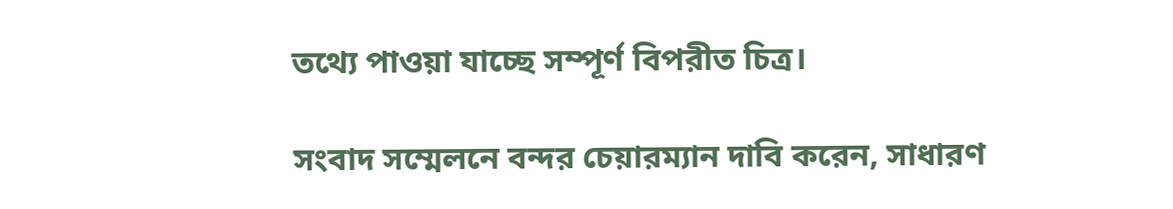তথ্যে পাওয়া যাচ্ছে সম্পূর্ণ বিপরীত চিত্র।

সংবাদ সম্মেলনে বন্দর চেয়ারম্যান দাবি করেন, সাধারণ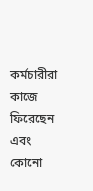কর্মচারীরা কাজে ফিরেছেন এবং কোনো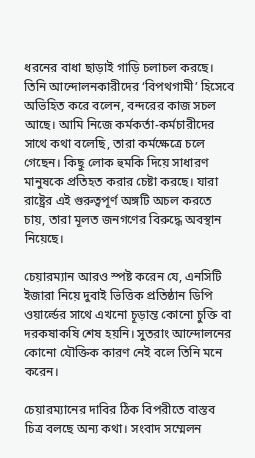ধরনের বাধা ছাড়াই গাড়ি চলাচল করছে। তিনি আন্দোলনকারীদের ‘বিপথগামী’ হিসেবে অভিহিত করে বলেন, বন্দরের কাজ সচল আছে। আমি নিজে কর্মকর্তা-কর্মচারীদের সাথে কথা বলেছি, তারা কর্মক্ষেত্রে চলে গেছেন। কিছু লোক হুমকি দিয়ে সাধারণ মানুষকে প্রতিহত করার চেষ্টা করছে। যারা রাষ্ট্রের এই গুরুত্বপূর্ণ অঙ্গটি অচল করতে চায়, তারা মূলত জনগণের বিরুদ্ধে অবস্থান নিয়েছে।

চেয়ারম্যান আরও স্পষ্ট করেন যে, এনসিটি ইজারা নিয়ে দুবাই ভিত্তিক প্রতিষ্ঠান ডিপি ওয়ার্ল্ডের সাথে এখনো চূড়ান্ত কোনো চুক্তি বা দরকষাকষি শেষ হয়নি। সুতরাং আন্দোলনের কোনো যৌক্তিক কারণ নেই বলে তিনি মনে করেন।

চেয়ারম্যানের দাবির ঠিক বিপরীতে বাস্তব চিত্র বলছে অন্য কথা। সংবাদ সম্মেলন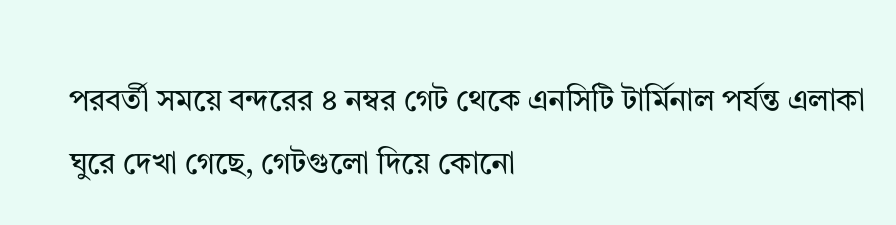পরবর্তী সময়ে বন্দরের ৪ নম্বর গেট থেকে এনসিটি টার্মিনাল পর্যন্ত এলাকা ঘুরে দেখা গেছে, গেটগুলো দিয়ে কোনো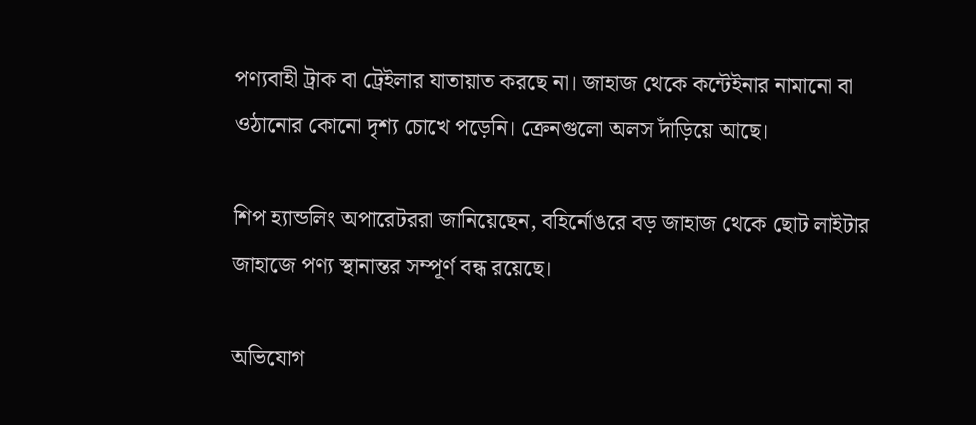পণ্যবাহী ট্রাক বা ট্রেইলার যাতায়াত করছে না। জাহাজ থেকে কন্টেইনার নামানো বা ওঠানোর কোনো দৃশ্য চোখে পড়েনি। ক্রেনগুলো অলস দাঁড়িয়ে আছে।

শিপ হ্যান্ডলিং অপারেটররা জানিয়েছেন, বহির্নোঙরে বড় জাহাজ থেকে ছোট লাইটার জাহাজে পণ্য স্থানান্তর সম্পূর্ণ বন্ধ রয়েছে।

অভিযোগ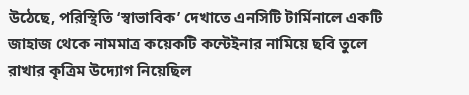উঠেছে, পরিস্থিতি ‘স্বাভাবিক’ দেখাতে এনসিটি টার্মিনালে একটি জাহাজ থেকে নামমাত্র কয়েকটি কন্টেইনার নামিয়ে ছবি তুলে রাখার কৃত্রিম উদ্যোগ নিয়েছিল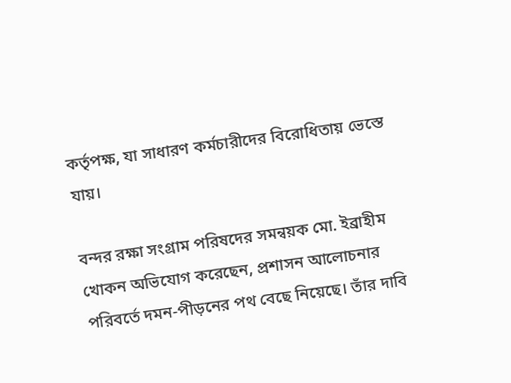কর্তৃপক্ষ, যা সাধারণ কর্মচারীদের বিরোধিতায় ভেস্তে যায়।

বন্দর রক্ষা সংগ্রাম পরিষদের সমন্বয়ক মো. ইব্রাহীম খোকন অভিযোগ করেছেন, প্রশাসন আলোচনার পরিবর্তে দমন-পীড়নের পথ বেছে নিয়েছে। তাঁর দাবি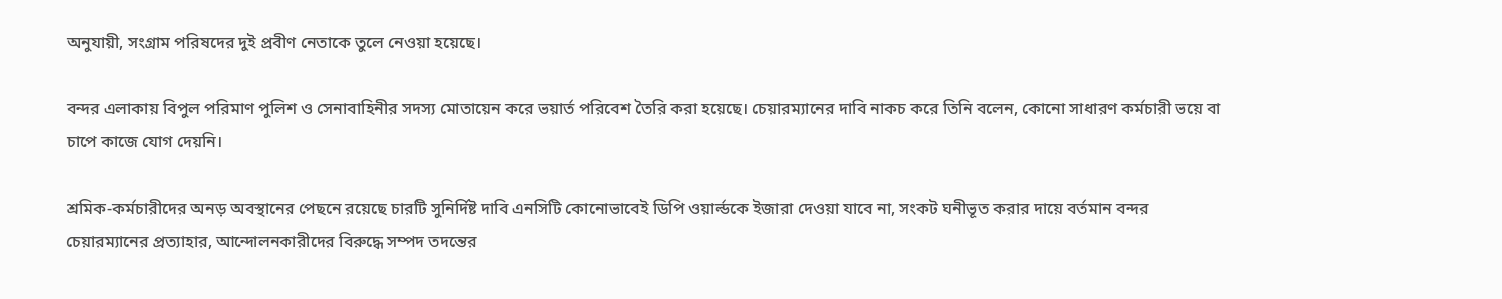অনুযায়ী, সংগ্রাম পরিষদের দুই প্রবীণ নেতাকে তুলে নেওয়া হয়েছে।

বন্দর এলাকায় বিপুল পরিমাণ পুলিশ ও সেনাবাহিনীর সদস্য মোতায়েন করে ভয়ার্ত পরিবেশ তৈরি করা হয়েছে। চেয়ারম্যানের দাবি নাকচ করে তিনি বলেন, কোনো সাধারণ কর্মচারী ভয়ে বা চাপে কাজে যোগ দেয়নি।

শ্রমিক-কর্মচারীদের অনড় অবস্থানের পেছনে রয়েছে চারটি সুনির্দিষ্ট দাবি এনসিটি কোনোভাবেই ডিপি ওয়ার্ল্ডকে ইজারা দেওয়া যাবে না, সংকট ঘনীভূত করার দায়ে বর্তমান বন্দর চেয়ারম্যানের প্রত্যাহার, আন্দোলনকারীদের বিরুদ্ধে সম্পদ তদন্তের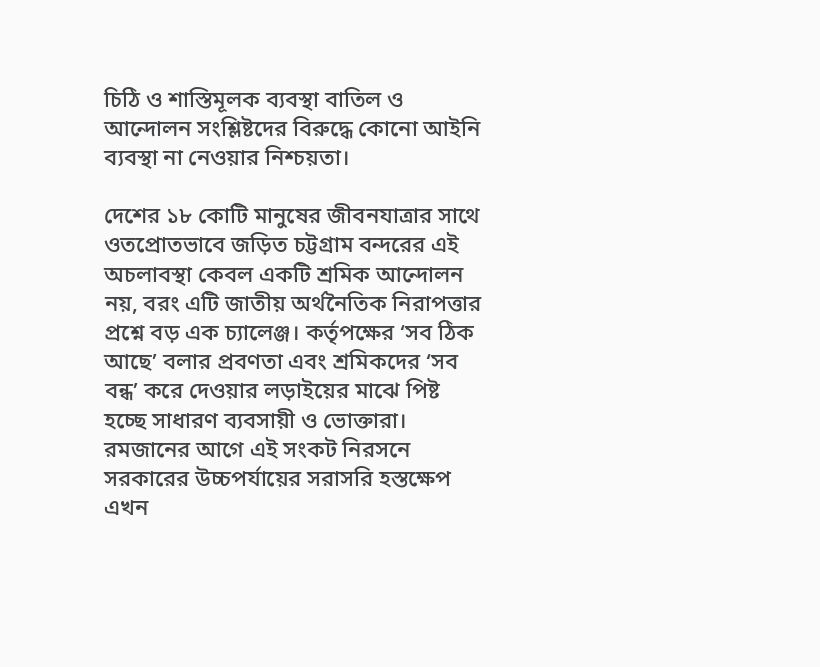চিঠি ও শাস্তিমূলক ব্যবস্থা বাতিল ও আন্দোলন সংশ্লিষ্টদের বিরুদ্ধে কোনো আইনি ব্যবস্থা না নেওয়ার নিশ্চয়তা।

দেশের ১৮ কোটি মানুষের জীবনযাত্রার সাথে ওতপ্রোতভাবে জড়িত চট্টগ্রাম বন্দরের এই অচলাবস্থা কেবল একটি শ্রমিক আন্দোলন নয়, বরং এটি জাতীয় অর্থনৈতিক নিরাপত্তার প্রশ্নে বড় এক চ্যালেঞ্জ। কর্তৃপক্ষের ‘সব ঠিক আছে’ বলার প্রবণতা এবং শ্রমিকদের ‘সব বন্ধ’ করে দেওয়ার লড়াইয়ের মাঝে পিষ্ট হচ্ছে সাধারণ ব্যবসায়ী ও ভোক্তারা। রমজানের আগে এই সংকট নিরসনে সরকারের উচ্চপর্যায়ের সরাসরি হস্তক্ষেপ এখন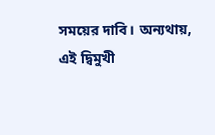সময়ের দাবি। অন্যথায়, এই দ্বিমুখী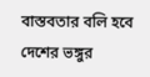বাস্তবতার বলি হবে দেশের ভঙ্গুর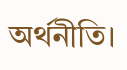অর্থনীতি।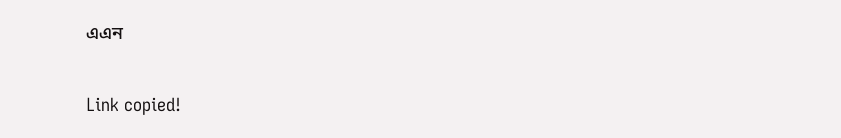এএন

Link copied!